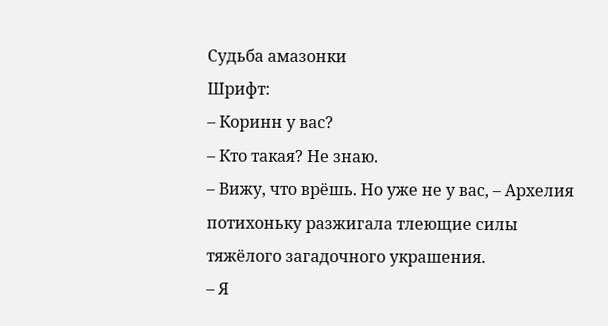Судьба амазонки
Шрифт:
– Коринн у вас?
– Кто такая? Не знаю.
– Вижу, что врёшь. Но уже не у вас, – Архелия потихоньку разжигала тлеющие силы тяжёлого загадочного украшения.
– Я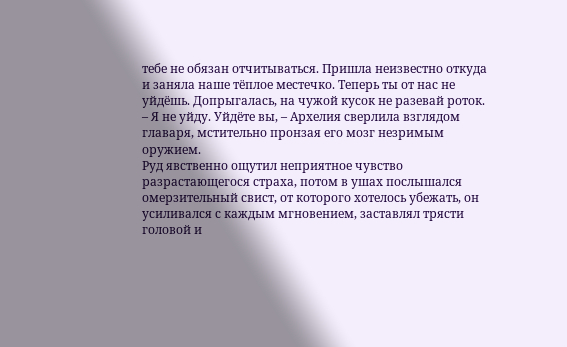тебе не обязан отчитываться. Пришла неизвестно откуда и заняла наше тёплое местечко. Теперь ты от нас не уйдёшь. Допрыгалась, на чужой кусок не разевай роток.
– Я не уйду. Уйдёте вы, – Архелия сверлила взглядом главаря, мстительно пронзая его мозг незримым оружием.
Руд явственно ощутил неприятное чувство разрастающегося страха, потом в ушах послышался омерзительный свист, от которого хотелось убежать, он усиливался с каждым мгновением, заставлял трясти головой и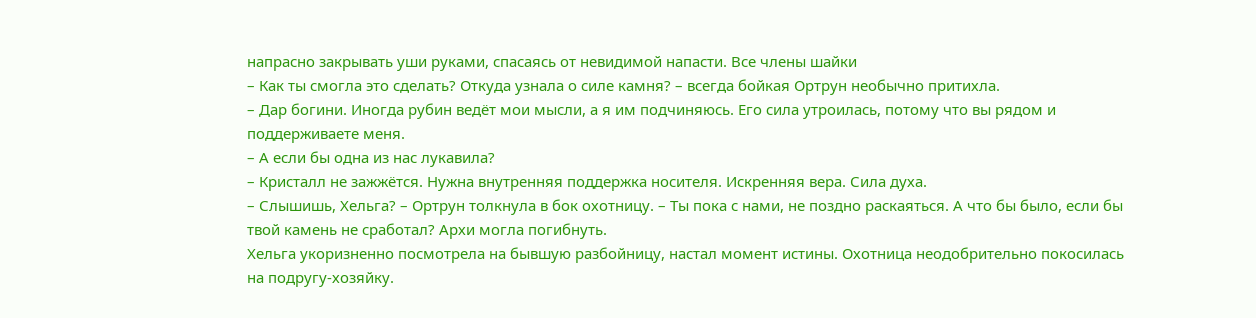напрасно закрывать уши руками, спасаясь от невидимой напасти. Все члены шайки
– Как ты смогла это сделать? Откуда узнала о силе камня? – всегда бойкая Ортрун необычно притихла.
– Дар богини. Иногда рубин ведёт мои мысли, а я им подчиняюсь. Его сила утроилась, потому что вы рядом и поддерживаете меня.
– А если бы одна из нас лукавила?
– Кристалл не зажжётся. Нужна внутренняя поддержка носителя. Искренняя вера. Сила духа.
– Слышишь, Хельга? – Ортрун толкнула в бок охотницу. – Ты пока с нами, не поздно раскаяться. А что бы было, если бы твой камень не сработал? Архи могла погибнуть.
Хельга укоризненно посмотрела на бывшую разбойницу, настал момент истины. Охотница неодобрительно покосилась на подругу-хозяйку.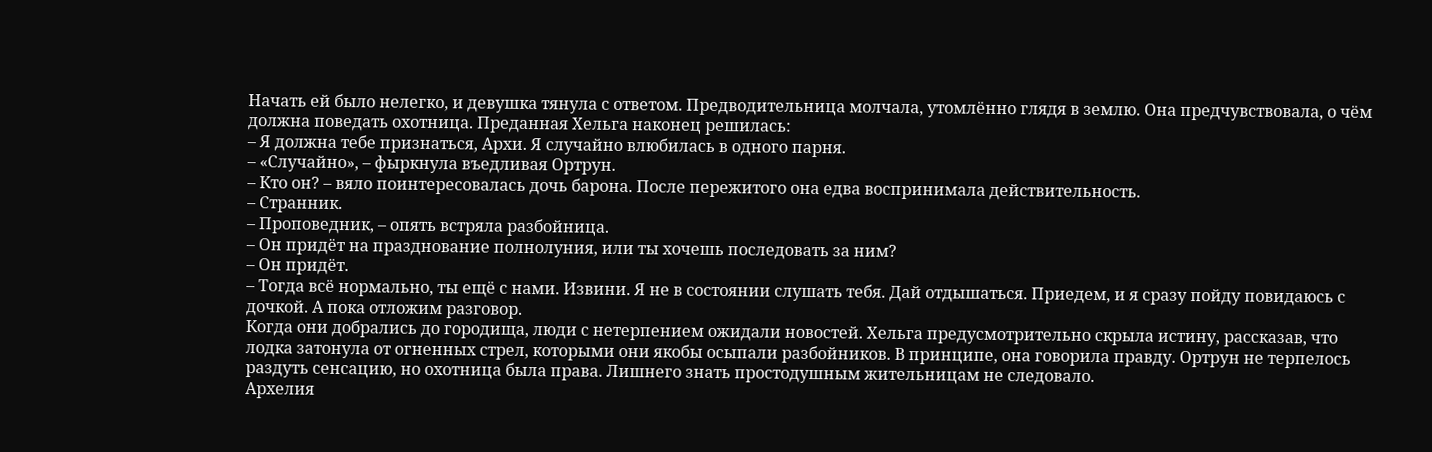Начать ей было нелегко, и девушка тянула с ответом. Предводительница молчала, утомлённо глядя в землю. Она предчувствовала, о чём должна поведать охотница. Преданная Хельга наконец решилась:
– Я должна тебе признаться, Архи. Я случайно влюбилась в одного парня.
– «Случайно», – фыркнула въедливая Ортрун.
– Кто он? – вяло поинтересовалась дочь барона. После пережитого она едва воспринимала действительность.
– Странник.
– Проповедник, – опять встряла разбойница.
– Он придёт на празднование полнолуния, или ты хочешь последовать за ним?
– Он придёт.
– Тогда всё нормально, ты ещё с нами. Извини. Я не в состоянии слушать тебя. Дай отдышаться. Приедем, и я сразу пойду повидаюсь с дочкой. А пока отложим разговор.
Когда они добрались до городища, люди с нетерпением ожидали новостей. Хельга предусмотрительно скрыла истину, рассказав, что лодка затонула от огненных стрел, которыми они якобы осыпали разбойников. В принципе, она говорила правду. Ортрун не терпелось раздуть сенсацию, но охотница была права. Лишнего знать простодушным жительницам не следовало.
Архелия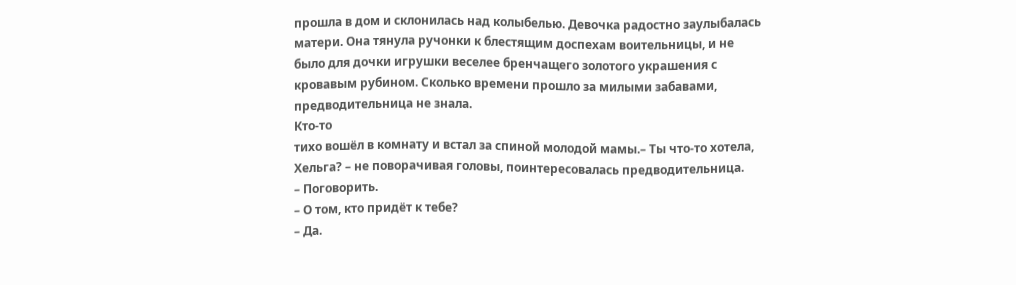прошла в дом и склонилась над колыбелью. Девочка радостно заулыбалась матери. Она тянула ручонки к блестящим доспехам воительницы, и не было для дочки игрушки веселее бренчащего золотого украшения с кровавым рубином. Сколько времени прошло за милыми забавами, предводительница не знала.
Кто-то
тихо вошёл в комнату и встал за спиной молодой мамы.– Ты что-то хотела, Хельга? – не поворачивая головы, поинтересовалась предводительница.
– Поговорить.
– О том, кто придёт к тебе?
– Да.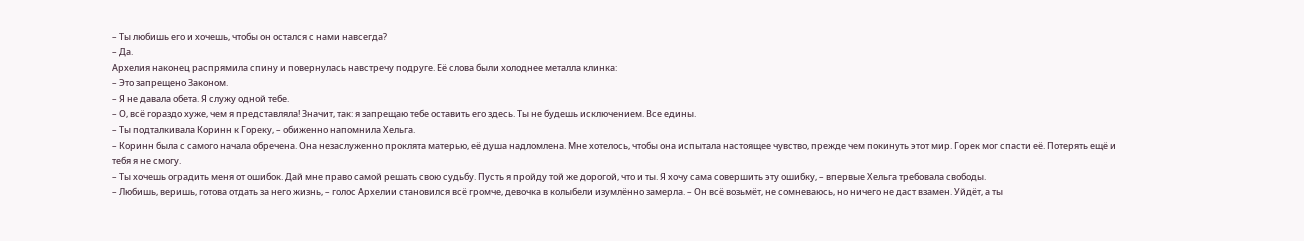– Ты любишь его и хочешь, чтобы он остался с нами навсегда?
– Да.
Архелия наконец распрямила спину и повернулась навстречу подруге. Её слова были холоднее металла клинка:
– Это запрещено Законом.
– Я не давала обета. Я служу одной тебе.
– О, всё гораздо хуже, чем я представляла! Значит, так: я запрещаю тебе оставить его здесь. Ты не будешь исключением. Все едины.
– Ты подталкивала Коринн к Гореку, – обиженно напомнила Хельга.
– Коринн была с самого начала обречена. Она незаслуженно проклята матерью, её душа надломлена. Мне хотелось, чтобы она испытала настоящее чувство, прежде чем покинуть этот мир. Горек мог спасти её. Потерять ещё и тебя я не смогу.
– Ты хочешь оградить меня от ошибок. Дай мне право самой решать свою судьбу. Пусть я пройду той же дорогой, что и ты. Я хочу сама совершить эту ошибку, – впервые Хельга требовала свободы.
– Любишь, веришь, готова отдать за него жизнь, – голос Архелии становился всё громче, девочка в колыбели изумлённо замерла. – Он всё возьмёт, не сомневаюсь, но ничего не даст взамен. Уйдёт, а ты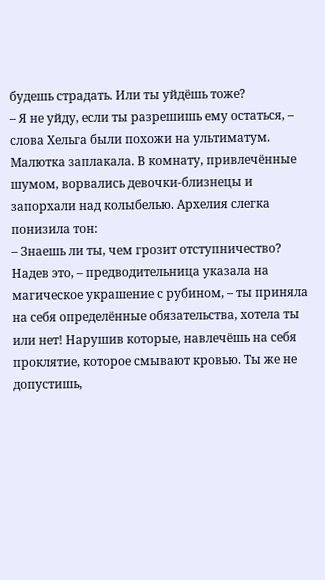будешь страдать. Или ты уйдёшь тоже?
– Я не уйду, если ты разрешишь ему остаться, – слова Хельга были похожи на ультиматум.
Малютка заплакала. В комнату, привлечённые шумом, ворвались девочки-близнецы и запорхали над колыбелью. Архелия слегка понизила тон:
– Знаешь ли ты, чем грозит отступничество? Надев это, – предводительница указала на магическое украшение с рубином, – ты приняла на себя определённые обязательства, хотела ты или нет! Нарушив которые, навлечёшь на себя проклятие, которое смывают кровью. Ты же не допустишь,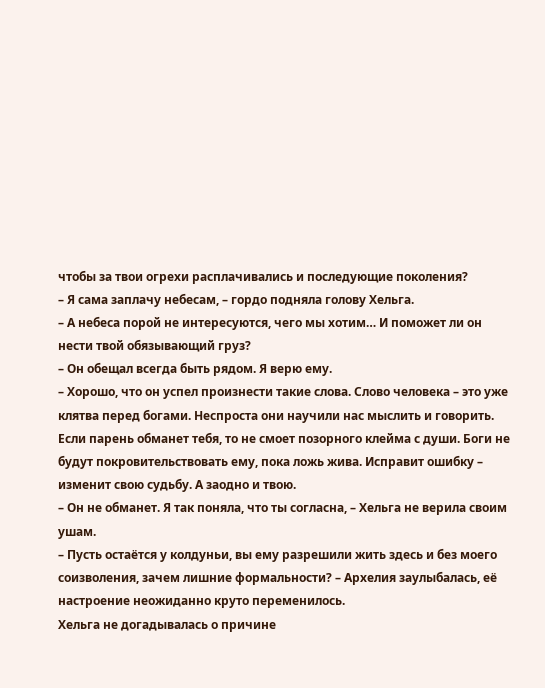чтобы за твои огрехи расплачивались и последующие поколения?
– Я сама заплачу небесам, – гордо подняла голову Хельга.
– А небеса порой не интересуются, чего мы хотим… И поможет ли он нести твой обязывающий груз?
– Он обещал всегда быть рядом. Я верю ему.
– Хорошо, что он успел произнести такие слова. Слово человека – это уже клятва перед богами. Неспроста они научили нас мыслить и говорить. Если парень обманет тебя, то не смоет позорного клейма с души. Боги не будут покровительствовать ему, пока ложь жива. Исправит ошибку – изменит свою судьбу. А заодно и твою.
– Он не обманет. Я так поняла, что ты согласна, – Хельга не верила своим ушам.
– Пусть остаётся у колдуньи, вы ему разрешили жить здесь и без моего соизволения, зачем лишние формальности? – Архелия заулыбалась, её настроение неожиданно круто переменилось.
Хельга не догадывалась о причине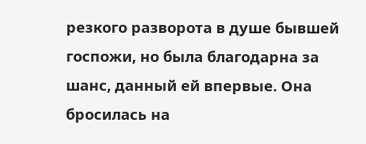резкого разворота в душе бывшей госпожи, но была благодарна за шанс, данный ей впервые. Она бросилась на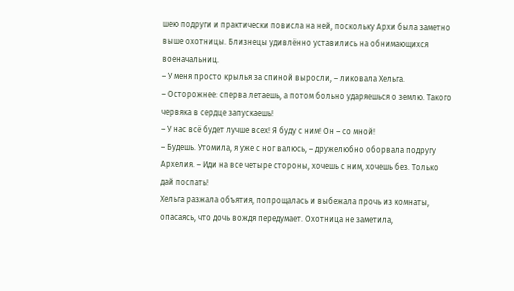шею подруги и практически повисла на ней, поскольку Архи была заметно выше охотницы. Близнецы удивлённо уставились на обнимающихся военачальниц.
– У меня просто крылья за спиной выросли, – ликовала Хельга.
– Осторожнее: сперва летаешь, а потом больно ударяешься о землю. Такого червяка в сердце запускаешь!
– У нас всё будет лучше всех! Я буду с ним! Он – со мной!
– Будешь. Утомила, я уже с ног валюсь, – дружелюбно оборвала подругу Архелия. – Иди на все четыре стороны, хочешь с ним, хочешь без. Только дай поспать!
Хельга разжала объятия, попрощалась и выбежала прочь из комнаты, опасаясь, что дочь вождя передумает. Охотница не заметила,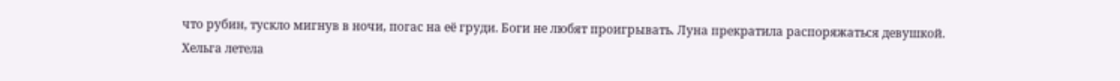что рубин, тускло мигнув в ночи, погас на её груди. Боги не любят проигрывать. Луна прекратила распоряжаться девушкой. Хельга летела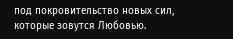под покровительство новых сил, которые зовутся Любовью.